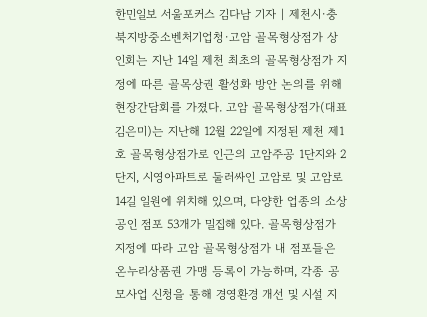한민일보 서울포커스 김다남 기자 | 제천시·충북지방중소벤처기업청·고암 골목형상점가 상인회는 지난 14일 제천 최초의 골목형상점가 지정에 따른 골목상권 활성화 방안 논의를 위해 현장간담회를 가졌다. 고암 골목형상점가(대표 김은미)는 지난해 12월 22일에 지정된 제천 제1호 골목형상점가로 인근의 고암주공 1단지와 2단지, 시영아파트로 둘러싸인 고암로 및 고암로14길 일원에 위치해 있으며, 다양한 업종의 소상공인 점포 53개가 밀집해 있다. 골목형상점가 지정에 따라 고암 골목형상점가 내 점포들은 온누리상품권 가맹 등록이 가능하며, 각종 공모사업 신청을 통해 경영환경 개선 및 시설 지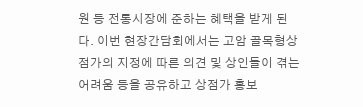원 등 전통시장에 준하는 혜택을 받게 된다. 이번 현장간담회에서는 고암 골목형상점가의 지정에 따른 의견 및 상인들이 겪는 어려움 등을 공유하고 상점가 홍보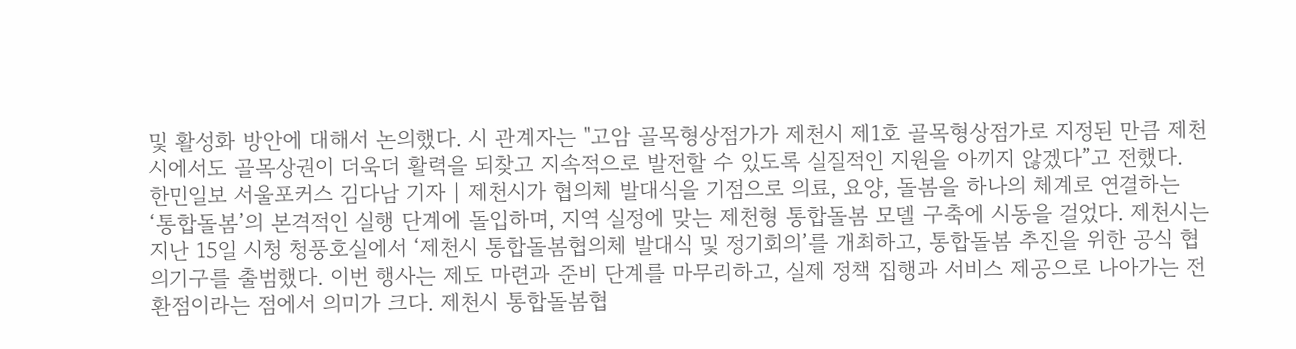및 활성화 방안에 대해서 논의했다. 시 관계자는 "고암 골목형상점가가 제천시 제1호 골목형상점가로 지정된 만큼 제천시에서도 골목상권이 더욱더 활력을 되찾고 지속적으로 발전할 수 있도록 실질적인 지원을 아끼지 않겠다”고 전했다.
한민일보 서울포커스 김다남 기자 | 제천시가 협의체 발대식을 기점으로 의료, 요양, 돌봄을 하나의 체계로 연결하는 ‘통합돌봄’의 본격적인 실행 단계에 돌입하며, 지역 실정에 맞는 제천형 통합돌봄 모델 구축에 시동을 걸었다. 제천시는 지난 15일 시청 청풍호실에서 ‘제천시 통합돌봄협의체 발대식 및 정기회의’를 개최하고, 통합돌봄 추진을 위한 공식 협의기구를 출범했다. 이번 행사는 제도 마련과 준비 단계를 마무리하고, 실제 정책 집행과 서비스 제공으로 나아가는 전환점이라는 점에서 의미가 크다. 제천시 통합돌봄협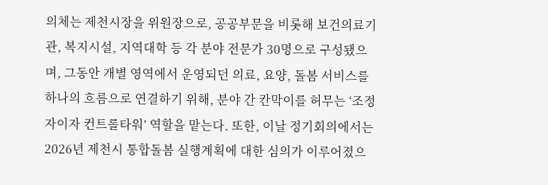의체는 제천시장을 위원장으로, 공공부문을 비롯해 보건의료기관, 복지시설, 지역대학 등 각 분야 전문가 30명으로 구성됐으며, 그동안 개별 영역에서 운영되던 의료, 요양, 돌봄 서비스를 하나의 흐름으로 연결하기 위해, 분야 간 칸막이를 허무는 ‘조정자이자 컨트롤타워’ 역할을 맡는다. 또한, 이날 정기회의에서는 2026년 제천시 통합돌봄 실행계획에 대한 심의가 이루어졌으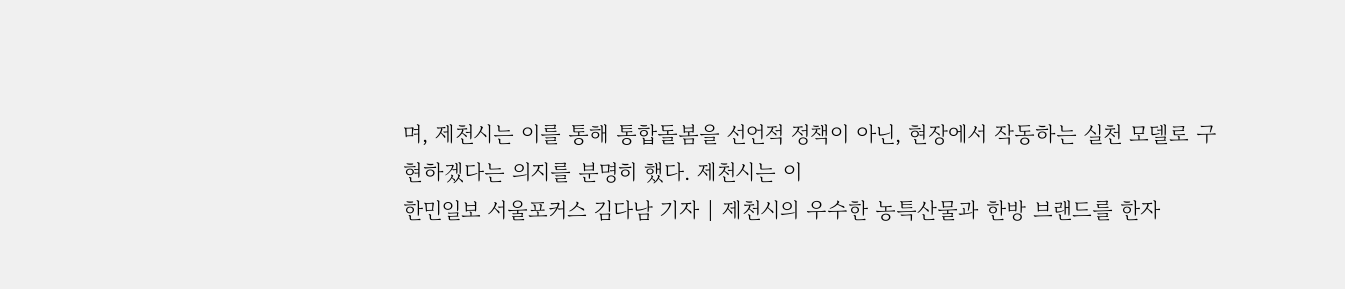며, 제천시는 이를 통해 통합돌봄을 선언적 정책이 아닌, 현장에서 작동하는 실천 모델로 구현하겠다는 의지를 분명히 했다. 제천시는 이
한민일보 서울포커스 김다남 기자 | 제천시의 우수한 농특산물과 한방 브랜드를 한자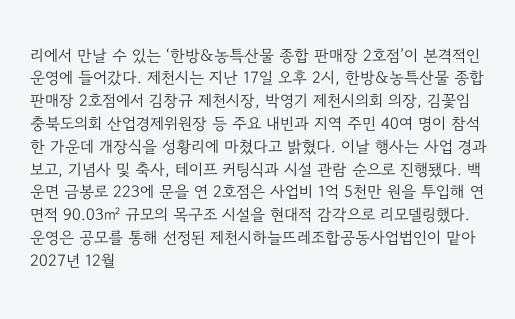리에서 만날 수 있는 ‘한방&농특산물 종합 판매장 2호점’이 본격적인 운영에 들어갔다. 제천시는 지난 17일 오후 2시, 한방&농특산물 종합 판매장 2호점에서 김창규 제천시장, 박영기 제천시의회 의장, 김꽃임 충북도의회 산업경제위원장 등 주요 내빈과 지역 주민 40여 명이 참석한 가운데 개장식을 성황리에 마쳤다고 밝혔다. 이날 행사는 사업 경과보고, 기념사 및 축사, 테이프 커팅식과 시설 관람 순으로 진행됐다. 백운면 금봉로 223에 문을 연 2호점은 사업비 1억 5천만 원을 투입해 연면적 90.03㎡ 규모의 목구조 시설을 현대적 감각으로 리모델링했다. 운영은 공모를 통해 선정된 제천시하늘뜨레조합공동사업법인이 맡아 2027년 12월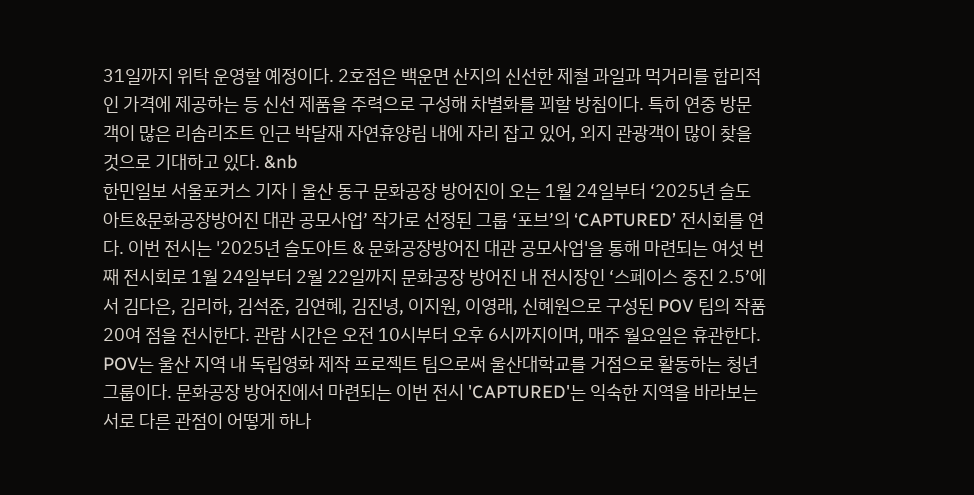31일까지 위탁 운영할 예정이다. 2호점은 백운면 산지의 신선한 제철 과일과 먹거리를 합리적인 가격에 제공하는 등 신선 제품을 주력으로 구성해 차별화를 꾀할 방침이다. 특히 연중 방문객이 많은 리솜리조트 인근 박달재 자연휴양림 내에 자리 잡고 있어, 외지 관광객이 많이 찾을 것으로 기대하고 있다. &nb
한민일보 서울포커스 기자 | 울산 동구 문화공장 방어진이 오는 1월 24일부터 ‘2025년 슬도아트&문화공장방어진 대관 공모사업’ 작가로 선정된 그룹 ‘포브’의 ‘CAPTURED’ 전시회를 연다. 이번 전시는 '2025년 슬도아트 & 문화공장방어진 대관 공모사업'을 통해 마련되는 여섯 번째 전시회로 1월 24일부터 2월 22일까지 문화공장 방어진 내 전시장인 ‘스페이스 중진 2.5’에서 김다은, 김리하, 김석준, 김연혜, 김진녕, 이지원, 이영래, 신혜원으로 구성된 POV 팀의 작품 20여 점을 전시한다. 관람 시간은 오전 10시부터 오후 6시까지이며, 매주 월요일은 휴관한다. POV는 울산 지역 내 독립영화 제작 프로젝트 팀으로써 울산대학교를 거점으로 활동하는 청년 그룹이다. 문화공장 방어진에서 마련되는 이번 전시 'CAPTURED'는 익숙한 지역을 바라보는 서로 다른 관점이 어떻게 하나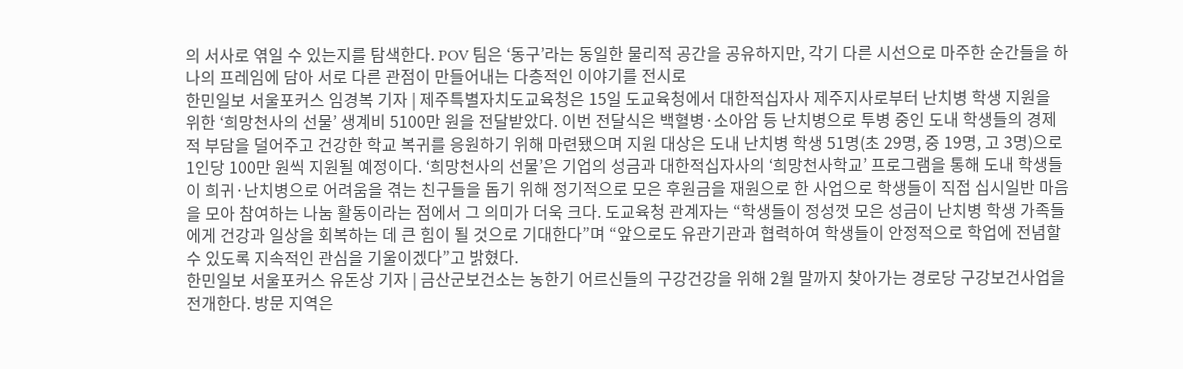의 서사로 엮일 수 있는지를 탐색한다. POV 팀은 ‘동구’라는 동일한 물리적 공간을 공유하지만, 각기 다른 시선으로 마주한 순간들을 하나의 프레임에 담아 서로 다른 관점이 만들어내는 다층적인 이야기를 전시로
한민일보 서울포커스 임경복 기자 | 제주특별자치도교육청은 15일 도교육청에서 대한적십자사 제주지사로부터 난치병 학생 지원을 위한 ‘희망천사의 선물’ 생계비 5100만 원을 전달받았다. 이번 전달식은 백혈병·소아암 등 난치병으로 투병 중인 도내 학생들의 경제적 부담을 덜어주고 건강한 학교 복귀를 응원하기 위해 마련됐으며 지원 대상은 도내 난치병 학생 51명(초 29명, 중 19명, 고 3명)으로 1인당 100만 원씩 지원될 예정이다. ‘희망천사의 선물’은 기업의 성금과 대한적십자사의 ‘희망천사학교’ 프로그램을 통해 도내 학생들이 희귀·난치병으로 어려움을 겪는 친구들을 돕기 위해 정기적으로 모은 후원금을 재원으로 한 사업으로 학생들이 직접 십시일반 마음을 모아 참여하는 나눔 활동이라는 점에서 그 의미가 더욱 크다. 도교육청 관계자는 “학생들이 정성껏 모은 성금이 난치병 학생 가족들에게 건강과 일상을 회복하는 데 큰 힘이 될 것으로 기대한다”며 “앞으로도 유관기관과 협력하여 학생들이 안정적으로 학업에 전념할 수 있도록 지속적인 관심을 기울이겠다”고 밝혔다.
한민일보 서울포커스 유돈상 기자 | 금산군보건소는 농한기 어르신들의 구강건강을 위해 2월 말까지 찾아가는 경로당 구강보건사업을 전개한다. 방문 지역은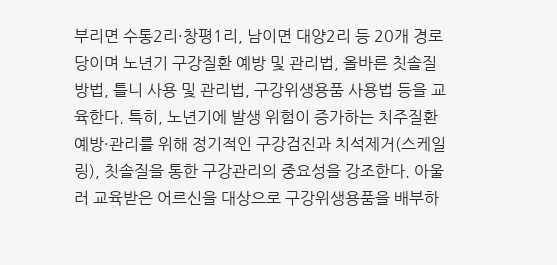부리면 수통2리·창평1리, 남이면 대양2리 등 20개 경로당이며 노년기 구강질환 예방 및 관리법, 올바른 칫솔질 방법, 틀니 사용 및 관리법, 구강위생용품 사용법 등을 교육한다. 특히, 노년기에 발생 위험이 증가하는 치주질환 예방·관리를 위해 정기적인 구강검진과 치석제거(스케일링), 칫솔질을 통한 구강관리의 중요성을 강조한다. 아울러 교육받은 어르신을 대상으로 구강위생용품을 배부하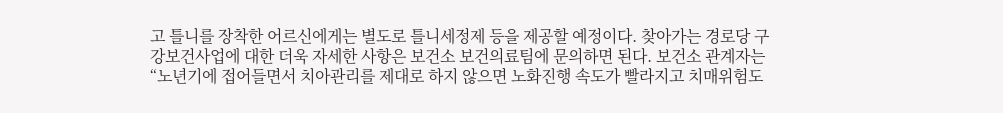고 틀니를 장착한 어르신에게는 별도로 틀니세정제 등을 제공할 예정이다. 찾아가는 경로당 구강보건사업에 대한 더욱 자세한 사항은 보건소 보건의료팀에 문의하면 된다. 보건소 관계자는 “노년기에 접어들면서 치아관리를 제대로 하지 않으면 노화진행 속도가 빨라지고 치매위험도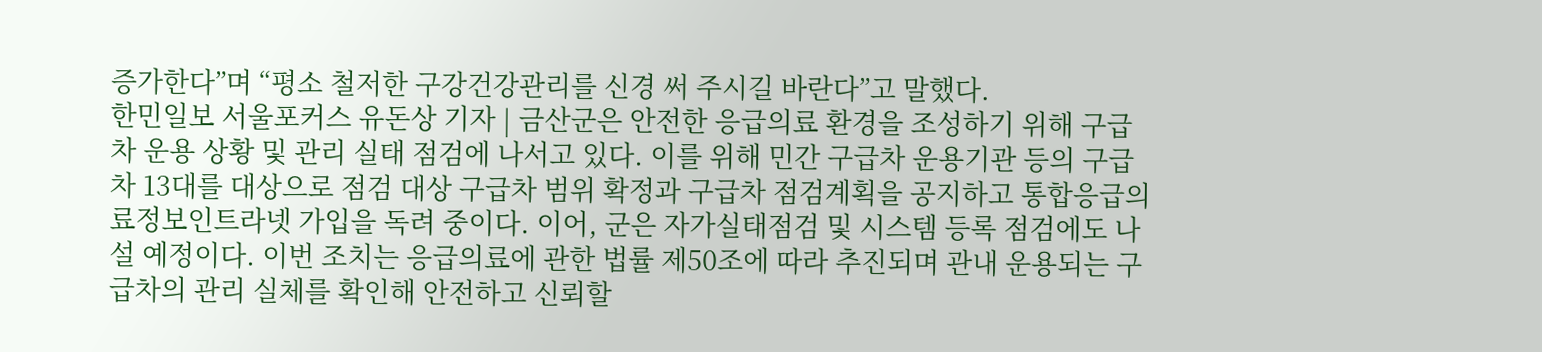증가한다”며 “평소 철저한 구강건강관리를 신경 써 주시길 바란다”고 말했다.
한민일보 서울포커스 유돈상 기자 | 금산군은 안전한 응급의료 환경을 조성하기 위해 구급차 운용 상황 및 관리 실태 점검에 나서고 있다. 이를 위해 민간 구급차 운용기관 등의 구급차 13대를 대상으로 점검 대상 구급차 범위 확정과 구급차 점검계획을 공지하고 통합응급의료정보인트라넷 가입을 독려 중이다. 이어, 군은 자가실태점검 및 시스템 등록 점검에도 나설 예정이다. 이번 조치는 응급의료에 관한 법률 제50조에 따라 추진되며 관내 운용되는 구급차의 관리 실체를 확인해 안전하고 신뢰할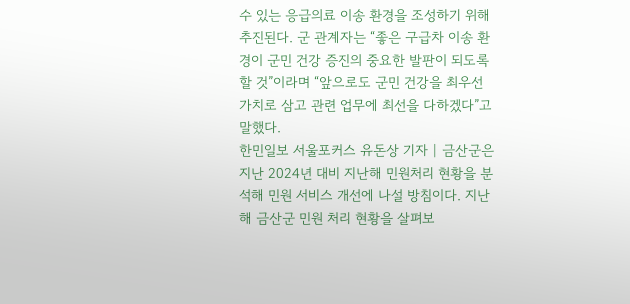수 있는 응급의료 이송 환경을 조성하기 위해 추진된다. 군 관계자는 “좋은 구급차 이송 환경이 군민 건강 증진의 중요한 발판이 되도록 할 것”이라며 “앞으로도 군민 건강을 최우선 가치로 삼고 관련 업무에 최선을 다하겠다”고 말했다.
한민일보 서울포커스 유돈상 기자 | 금산군은 지난 2024년 대비 지난해 민원처리 현황을 분석해 민원 서비스 개선에 나설 방침이다. 지난해 금산군 민원 처리 현황을 살펴보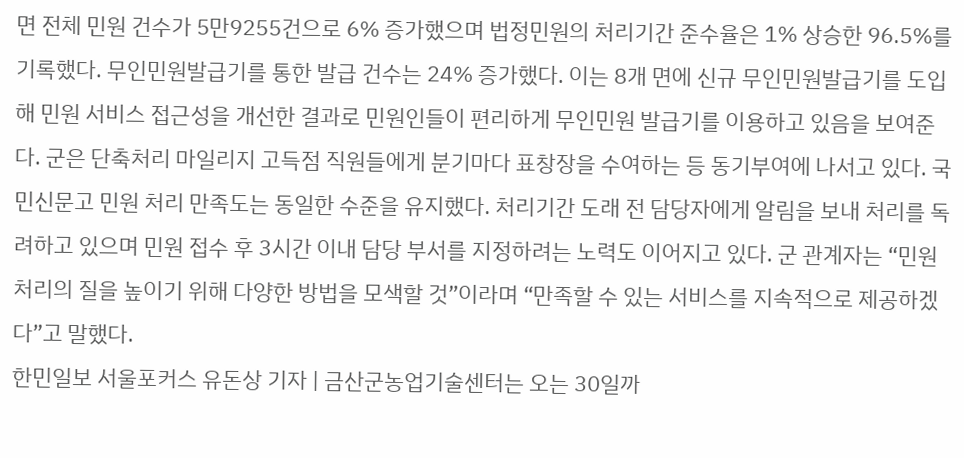면 전체 민원 건수가 5만9255건으로 6% 증가했으며 법정민원의 처리기간 준수율은 1% 상승한 96.5%를 기록했다. 무인민원발급기를 통한 발급 건수는 24% 증가했다. 이는 8개 면에 신규 무인민원발급기를 도입해 민원 서비스 접근성을 개선한 결과로 민원인들이 편리하게 무인민원 발급기를 이용하고 있음을 보여준다. 군은 단축처리 마일리지 고득점 직원들에게 분기마다 표창장을 수여하는 등 동기부여에 나서고 있다. 국민신문고 민원 처리 만족도는 동일한 수준을 유지했다. 처리기간 도래 전 담당자에게 알림을 보내 처리를 독려하고 있으며 민원 접수 후 3시간 이내 담당 부서를 지정하려는 노력도 이어지고 있다. 군 관계자는 “민원 처리의 질을 높이기 위해 다양한 방법을 모색할 것”이라며 “만족할 수 있는 서비스를 지속적으로 제공하겠다”고 말했다.
한민일보 서울포커스 유돈상 기자 | 금산군농업기술센터는 오는 30일까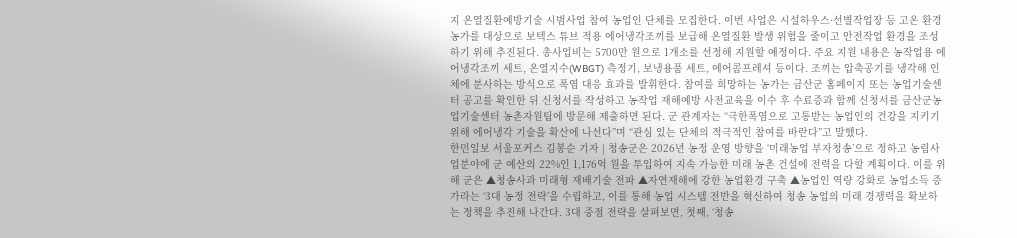지 온열질환예방기술 시범사업 참여 농업인 단체를 모집한다. 이번 사업은 시설하우스·선별작업장 등 고온 환경 농가를 대상으로 보텍스 튜브 적용 에어냉각조끼를 보급해 온열질환 발생 위험을 줄이고 안전작업 환경을 조성하기 위해 추진된다. 총사업비는 5700만 원으로 1개소를 선정해 지원할 예정이다. 주요 지원 내용은 농작업용 에어냉각조끼 세트, 온열지수(WBGT) 측정기, 보냉용품 세트, 에어콤프레셔 등이다. 조끼는 압축공기를 냉각해 인체에 분사하는 방식으로 폭염 대응 효과를 발휘한다. 참여를 희망하는 농가는 금산군 홈페이지 또는 농업기술센터 공고를 확인한 뒤 신청서를 작성하고 농작업 재해예방 사전교육을 이수 후 수료증과 함께 신청서를 금산군농업기술센터 농촌자원팀에 방문해 제출하면 된다. 군 관계자는 “극한폭염으로 고통받는 농업인의 건강을 지키기 위해 에어냉각 기술을 확산에 나선다”며 “관심 있는 단체의 적극적인 참여를 바란다”고 말했다.
한민일보 서울포커스 김봉순 기자 | 청송군은 2026년 농정 운영 방향을 ‘미래농업 부자청송’으로 정하고 농림사업분야에 군 예산의 22%인 1,176억 원을 투입하여 지속 가능한 미래 농촌 건설에 전력을 다할 계획이다. 이를 위해 군은 ▲청송사과 미래형 재배기술 전파 ▲자연재해에 강한 농업환경 구축 ▲농업인 역량 강화로 농업소득 증가라는 ‘3대 농정 전략’을 수립하고, 이를 통해 농업 시스템 전반을 혁신하여 청송 농업의 미래 경쟁력을 확보하는 정책을 추진해 나간다. 3대 중점 전략을 살펴보면, 첫째, ‘청송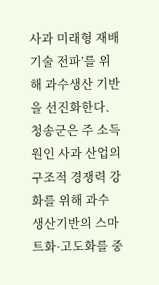사과 미래형 재배기술 전파’를 위해 과수생산 기반을 선진화한다. 청송군은 주 소득원인 사과 산업의 구조적 경쟁력 강화를 위해 과수 생산기반의 스마트화·고도화를 중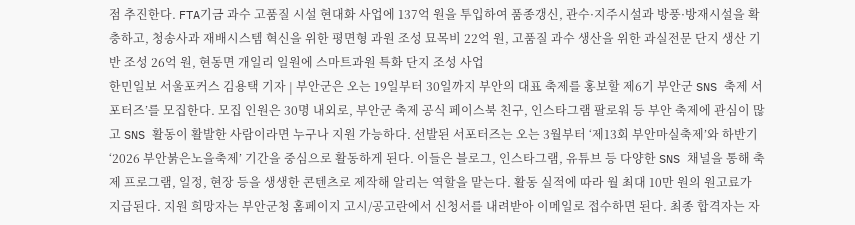점 추진한다. FTA기금 과수 고품질 시설 현대화 사업에 137억 원을 투입하여 품종갱신, 관수·지주시설과 방풍·방재시설을 확충하고, 청송사과 재배시스템 혁신을 위한 평면형 과원 조성 묘목비 22억 원, 고품질 과수 생산을 위한 과실전문 단지 생산 기반 조성 26억 원, 현동면 개일리 일원에 스마트과원 특화 단지 조성 사업
한민일보 서울포커스 김용택 기자 | 부안군은 오는 19일부터 30일까지 부안의 대표 축제를 홍보할 제6기 부안군 SNS 축제 서포터즈’를 모집한다. 모집 인원은 30명 내외로, 부안군 축제 공식 페이스북 친구, 인스타그램 팔로워 등 부안 축제에 관심이 많고 SNS 활동이 활발한 사람이라면 누구나 지원 가능하다. 선발된 서포터즈는 오는 3월부터 ‘제13회 부안마실축제’와 하반기 ‘2026 부안붉은노을축제’ 기간을 중심으로 활동하게 된다. 이들은 블로그, 인스타그램, 유튜브 등 다양한 SNS 채널을 통해 축제 프로그램, 일정, 현장 등을 생생한 콘텐츠로 제작해 알리는 역할을 맡는다. 활동 실적에 따라 월 최대 10만 원의 원고료가 지급된다. 지원 희망자는 부안군청 홈페이지 고시/공고란에서 신청서를 내려받아 이메일로 접수하면 된다. 최종 합격자는 자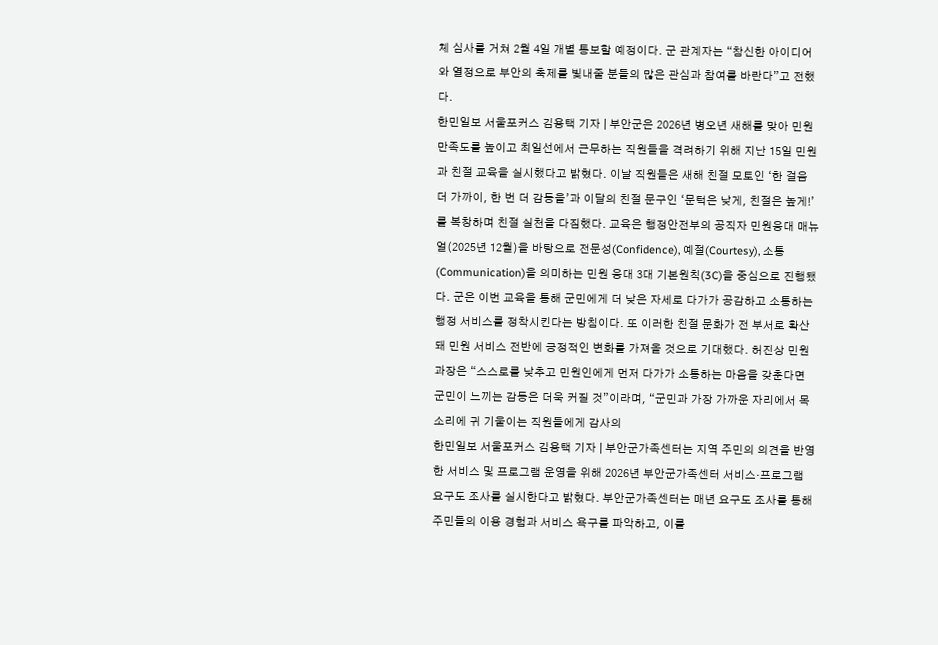체 심사를 거쳐 2월 4일 개별 통보할 예정이다. 군 관계자는 “참신한 아이디어와 열정으로 부안의 축제를 빛내줄 분들의 많은 관심과 참여를 바란다”고 전했다.
한민일보 서울포커스 김용택 기자 | 부안군은 2026년 병오년 새해를 맞아 민원 만족도를 높이고 최일선에서 근무하는 직원들을 격려하기 위해 지난 15일 민원과 친절 교육을 실시했다고 밝혔다. 이날 직원들은 새해 친절 모토인 ‘한 걸음 더 가까이, 한 번 더 감동을’과 이달의 친절 문구인 ‘문턱은 낮게, 친절은 높게!’를 복창하며 친절 실천을 다짐했다. 교육은 행정안전부의 공직자 민원응대 매뉴얼(2025년 12월)을 바탕으로 전문성(Confidence), 예절(Courtesy), 소통(Communication)을 의미하는 민원 응대 3대 기본원칙(3C)을 중심으로 진행됐다. 군은 이번 교육을 통해 군민에게 더 낮은 자세로 다가가 공감하고 소통하는 행정 서비스를 정착시킨다는 방침이다. 또 이러한 친절 문화가 전 부서로 확산돼 민원 서비스 전반에 긍정적인 변화를 가져올 것으로 기대했다. 허진상 민원과장은 “스스로를 낮추고 민원인에게 먼저 다가가 소통하는 마음을 갖춘다면 군민이 느끼는 감동은 더욱 커질 것”이라며, “군민과 가장 가까운 자리에서 목소리에 귀 기울이는 직원들에게 감사의
한민일보 서울포커스 김용택 기자 | 부안군가족센터는 지역 주민의 의견을 반영한 서비스 및 프로그램 운영을 위해 2026년 부안군가족센터 서비스·프로그램 요구도 조사를 실시한다고 밝혔다. 부안군가족센터는 매년 요구도 조사를 통해 주민들의 이용 경험과 서비스 욕구를 파악하고, 이를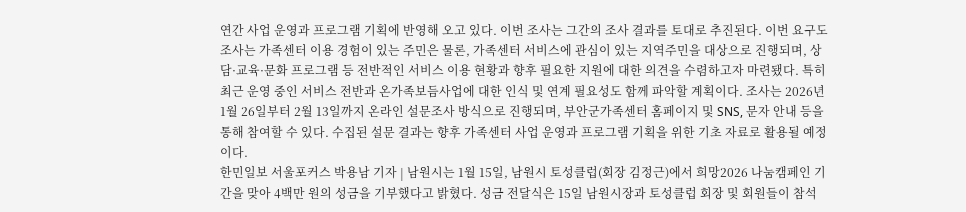연간 사업 운영과 프로그램 기획에 반영해 오고 있다. 이번 조사는 그간의 조사 결과를 토대로 추진된다. 이번 요구도 조사는 가족센터 이용 경험이 있는 주민은 물론, 가족센터 서비스에 관심이 있는 지역주민을 대상으로 진행되며, 상담·교육·문화 프로그램 등 전반적인 서비스 이용 현황과 향후 필요한 지원에 대한 의견을 수렴하고자 마련됐다. 특히 최근 운영 중인 서비스 전반과 온가족보듬사업에 대한 인식 및 연계 필요성도 함께 파악할 계획이다. 조사는 2026년 1월 26일부터 2월 13일까지 온라인 설문조사 방식으로 진행되며, 부안군가족센터 홈페이지 및 SNS, 문자 안내 등을 통해 참여할 수 있다. 수집된 설문 결과는 향후 가족센터 사업 운영과 프로그램 기획을 위한 기초 자료로 활용될 예정이다.
한민일보 서울포커스 박용남 기자 | 남원시는 1월 15일, 남원시 토성클럽(회장 김정근)에서 희망2026 나눔캠페인 기간을 맞아 4백만 원의 성금을 기부했다고 밝혔다. 성금 전달식은 15일 남원시장과 토성클럽 회장 및 회원들이 참석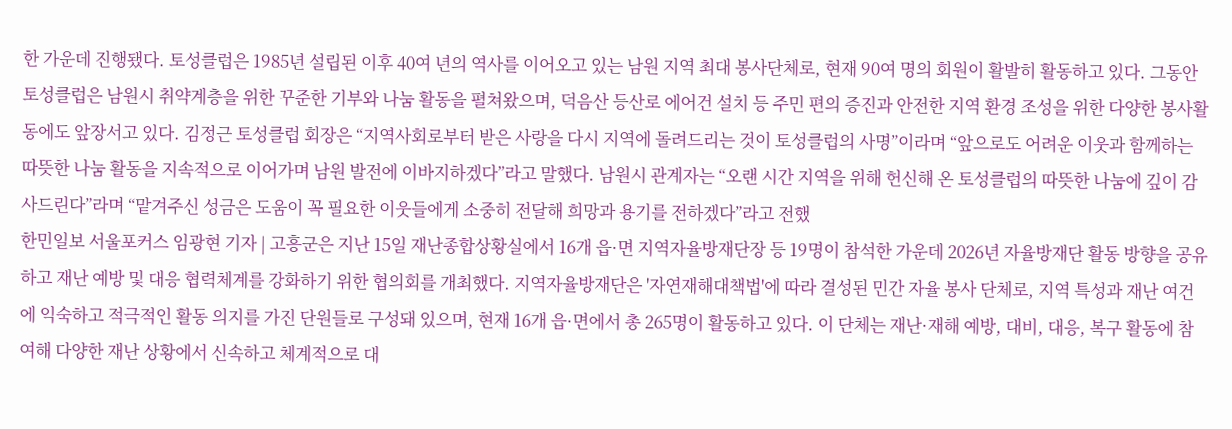한 가운데 진행됐다. 토성클럽은 1985년 설립된 이후 40여 년의 역사를 이어오고 있는 남원 지역 최대 봉사단체로, 현재 90여 명의 회원이 활발히 활동하고 있다. 그동안 토성클럽은 남원시 취약계층을 위한 꾸준한 기부와 나눔 활동을 펼쳐왔으며, 덕음산 등산로 에어건 설치 등 주민 편의 증진과 안전한 지역 환경 조성을 위한 다양한 봉사활동에도 앞장서고 있다. 김정근 토성클럽 회장은 “지역사회로부터 받은 사랑을 다시 지역에 돌려드리는 것이 토성클럽의 사명”이라며 “앞으로도 어려운 이웃과 함께하는 따뜻한 나눔 활동을 지속적으로 이어가며 남원 발전에 이바지하겠다”라고 말했다. 남원시 관계자는 “오랜 시간 지역을 위해 헌신해 온 토성클럽의 따뜻한 나눔에 깊이 감사드린다”라며 “맡겨주신 성금은 도움이 꼭 필요한 이웃들에게 소중히 전달해 희망과 용기를 전하겠다”라고 전했
한민일보 서울포커스 임광현 기자 | 고흥군은 지난 15일 재난종합상황실에서 16개 읍·면 지역자율방재단장 등 19명이 참석한 가운데 2026년 자율방재단 활동 방향을 공유하고 재난 예방 및 대응 협력체계를 강화하기 위한 협의회를 개최했다. 지역자율방재단은 '자연재해대책법'에 따라 결성된 민간 자율 봉사 단체로, 지역 특성과 재난 여건에 익숙하고 적극적인 활동 의지를 가진 단원들로 구성돼 있으며, 현재 16개 읍·면에서 총 265명이 활동하고 있다. 이 단체는 재난·재해 예방, 대비, 대응, 복구 활동에 참여해 다양한 재난 상황에서 신속하고 체계적으로 대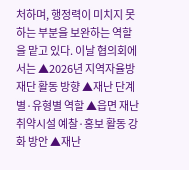처하며, 행정력이 미치지 못하는 부분을 보완하는 역할을 맡고 있다. 이날 협의회에서는 ▲2026년 지역자율방재단 활동 방향 ▲재난 단계별·유형별 역할 ▲읍면 재난취약시설 예찰·홍보 활동 강화 방안 ▲재난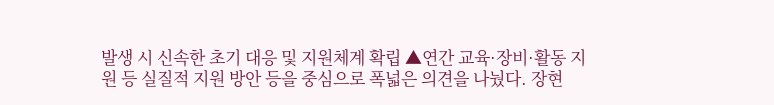발생 시 신속한 초기 대응 및 지원체계 확립 ▲연간 교육·장비·활동 지원 등 실질적 지원 방안 등을 중심으로 폭넓은 의견을 나눴다. 장현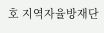호 지역자율방재단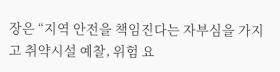장은 “지역 안전을 책임진다는 자부심을 가지고 취약시설 예찰, 위험 요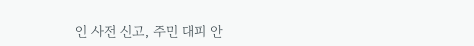인 사전 신고, 주민 대피 안